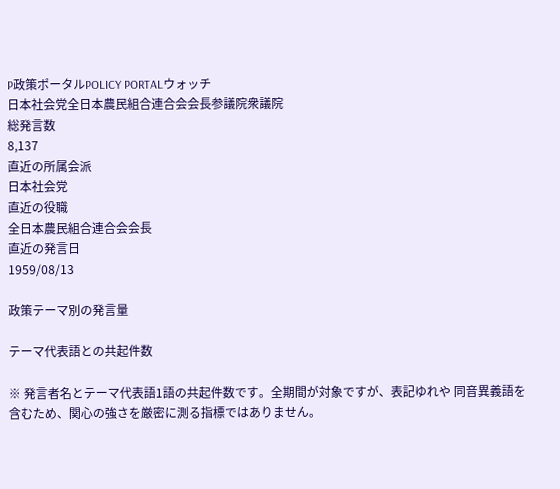P政策ポータルPOLICY PORTALウォッチ
日本社会党全日本農民組合連合会会長参議院衆議院
総発言数
8,137
直近の所属会派
日本社会党
直近の役職
全日本農民組合連合会会長
直近の発言日
1959/08/13

政策テーマ別の発言量

テーマ代表語との共起件数

※ 発言者名とテーマ代表語1語の共起件数です。全期間が対象ですが、表記ゆれや 同音異義語を含むため、関心の強さを厳密に測る指標ではありません。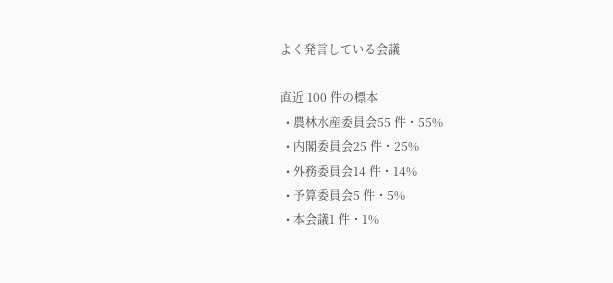よく発言している会議

直近 100 件の標本
  • 農林水産委員会55 件・55%
  • 内閣委員会25 件・25%
  • 外務委員会14 件・14%
  • 予算委員会5 件・5%
  • 本会議1 件・1%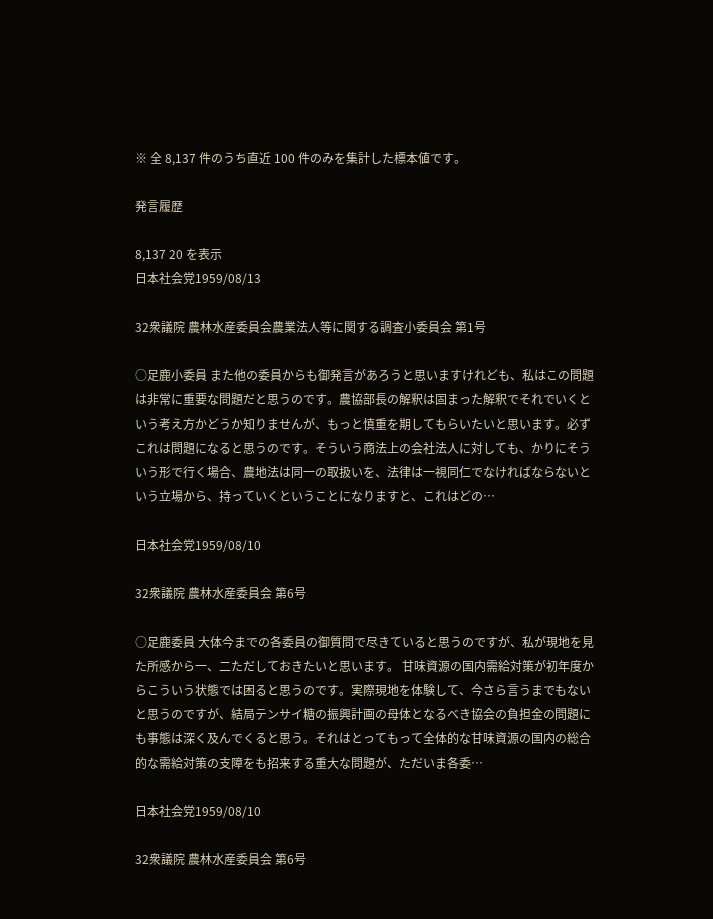※ 全 8,137 件のうち直近 100 件のみを集計した標本値です。

発言履歴

8,137 20 を表示
日本社会党1959/08/13

32衆議院 農林水産委員会農業法人等に関する調査小委員会 第1号

○足鹿小委員 また他の委員からも御発言があろうと思いますけれども、私はこの問題は非常に重要な問題だと思うのです。農協部長の解釈は固まった解釈でそれでいくという考え方かどうか知りませんが、もっと慎重を期してもらいたいと思います。必ずこれは問題になると思うのです。そういう商法上の会社法人に対しても、かりにそういう形で行く場合、農地法は同一の取扱いを、法律は一視同仁でなければならないという立場から、持っていくということになりますと、これはどの…

日本社会党1959/08/10

32衆議院 農林水産委員会 第6号

○足鹿委員 大体今までの各委員の御質問で尽きていると思うのですが、私が現地を見た所感から一、二ただしておきたいと思います。 甘味資源の国内需給対策が初年度からこういう状態では困ると思うのです。実際現地を体験して、今さら言うまでもないと思うのですが、結局テンサイ糖の振興計画の母体となるべき協会の負担金の問題にも事態は深く及んでくると思う。それはとってもって全体的な甘味資源の国内の総合的な需給対策の支障をも招来する重大な問題が、ただいま各委…

日本社会党1959/08/10

32衆議院 農林水産委員会 第6号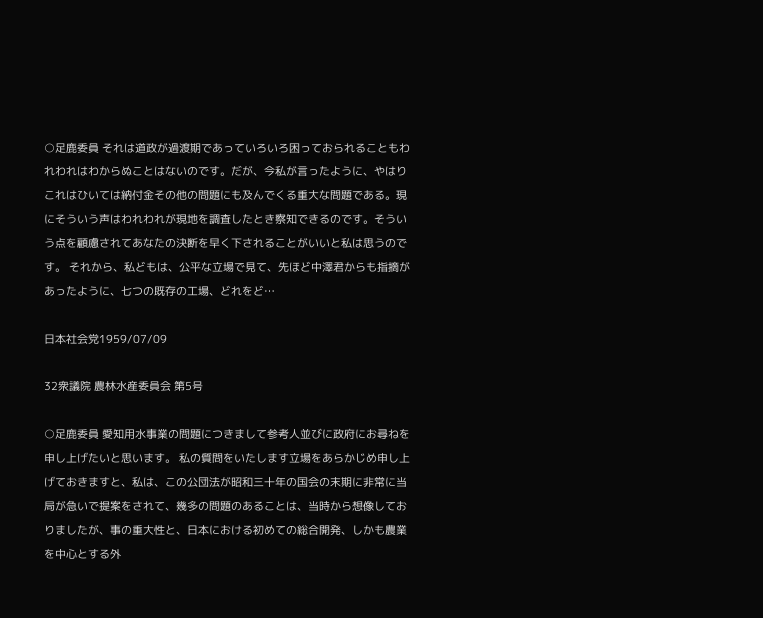○足鹿委員 それは道政が過渡期であっていろいろ困っておられることもわれわれはわからぬことはないのです。だが、今私が言ったように、やはりこれはひいては納付金その他の問題にも及んでくる重大な問題である。現にそういう声はわれわれが現地を調査したとき察知できるのです。そういう点を顧慮されてあなたの決断を早く下されることがいいと私は思うのです。 それから、私どもは、公平な立場で見て、先ほど中澤君からも指摘があったように、七つの既存の工場、どれをど…

日本社会党1959/07/09

32衆議院 農林水産委員会 第5号

○足鹿委員 愛知用水事業の問題につきまして参考人並びに政府にお尋ねを申し上げたいと思います。 私の質問をいたします立場をあらかじめ申し上げておきますと、私は、この公団法が昭和三十年の国会の末期に非常に当局が急いで提案をされて、幾多の問題のあることは、当時から想像しておりましたが、事の重大性と、日本における初めての総合開発、しかも農業を中心とする外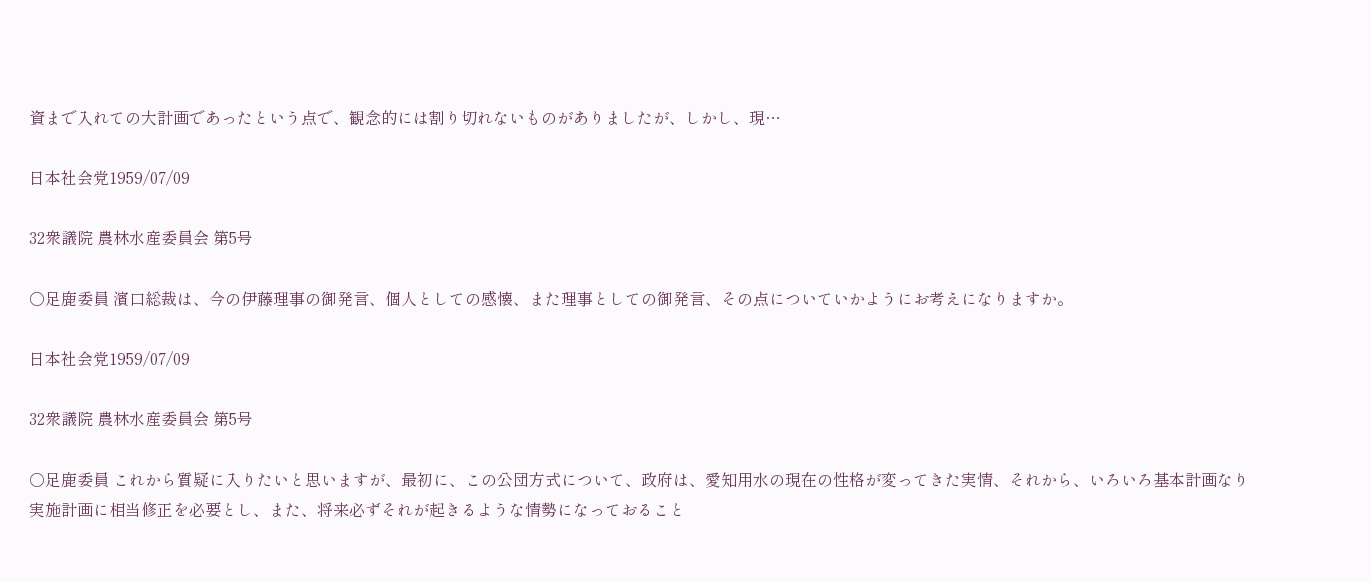資まで入れての大計画であったという点で、観念的には割り切れないものがありましたが、しかし、現…

日本社会党1959/07/09

32衆議院 農林水産委員会 第5号

○足鹿委員 濱口総裁は、今の伊藤理事の御発言、個人としての感懐、また理事としての御発言、その点についていかようにお考えになりますか。

日本社会党1959/07/09

32衆議院 農林水産委員会 第5号

○足鹿委員 これから質疑に入りたいと思いますが、最初に、この公団方式について、政府は、愛知用水の現在の性格が変ってきた実情、それから、いろいろ基本計画なり実施計画に相当修正を必要とし、また、将来必ずそれが起きるような情勢になっておること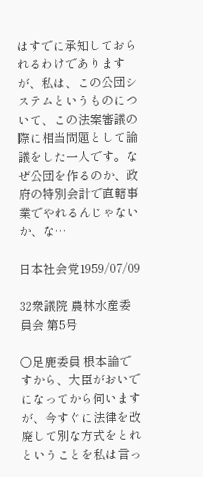はすでに承知しておられるわけでありますが、私は、この公団システムというものについて、この法案審議の際に相当問題として論議をした一人です。なぜ公団を作るのか、政府の特別会計で直轄事業でやれるんじゃないか、な…

日本社会党1959/07/09

32衆議院 農林水産委員会 第5号

○足鹿委員 根本論ですから、大臣がおいでになってから伺いますが、今すぐに法律を改廃して別な方式をとれということを私は言っ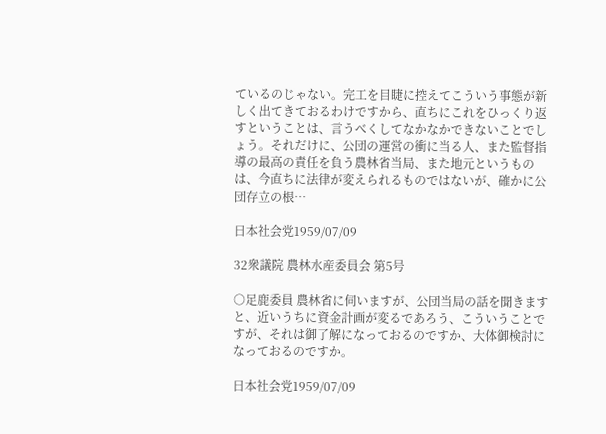ているのじゃない。完工を目睫に控えてこういう事態が新しく出てきておるわけですから、直ちにこれをひっくり返すということは、言うべくしてなかなかできないことでしょう。それだけに、公団の運営の衝に当る人、また監督指導の最高の責任を負う農林省当局、また地元というものは、今直ちに法律が変えられるものではないが、確かに公団存立の根…

日本社会党1959/07/09

32衆議院 農林水産委員会 第5号

○足鹿委員 農林省に伺いますが、公団当局の話を聞きますと、近いうちに資金計画が変るであろう、こういうことですが、それは御了解になっておるのですか、大体御検討になっておるのですか。

日本社会党1959/07/09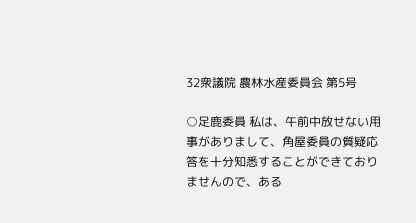32衆議院 農林水産委員会 第5号

○足鹿委員 私は、午前中放せない用事がありまして、角屋委員の質疑応答を十分知悉することができておりませんので、ある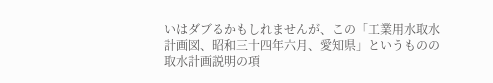いはダブるかもしれませんが、この「工業用水取水計画図、昭和三十四年六月、愛知県」というものの取水計画説明の項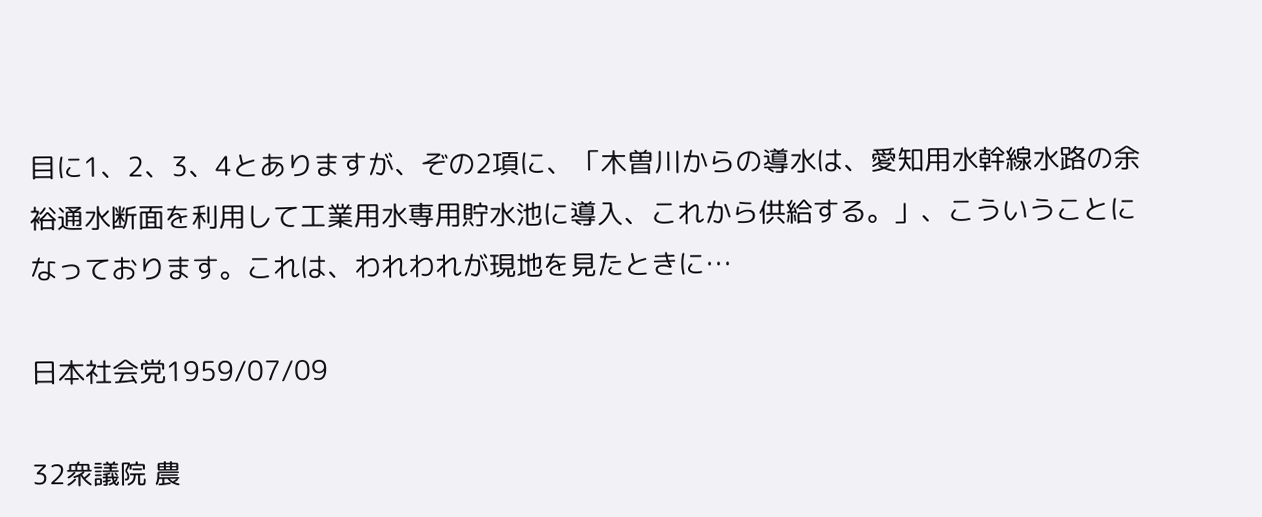目に1、2、3、4とありますが、ぞの2項に、「木曽川からの導水は、愛知用水幹線水路の余裕通水断面を利用して工業用水専用貯水池に導入、これから供給する。」、こういうことになっております。これは、われわれが現地を見たときに…

日本社会党1959/07/09

32衆議院 農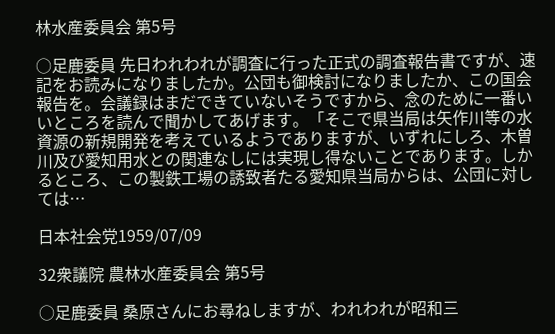林水産委員会 第5号

○足鹿委員 先日われわれが調査に行った正式の調査報告書ですが、速記をお読みになりましたか。公団も御検討になりましたか、この国会報告を。会議録はまだできていないそうですから、念のために一番いいところを読んで聞かしてあげます。「そこで県当局は矢作川等の水資源の新規開発を考えているようでありますが、いずれにしろ、木曽川及び愛知用水との関連なしには実現し得ないことであります。しかるところ、この製鉄工場の誘致者たる愛知県当局からは、公団に対しては…

日本社会党1959/07/09

32衆議院 農林水産委員会 第5号

○足鹿委員 桑原さんにお尋ねしますが、われわれが昭和三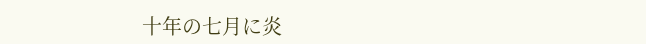十年の七月に炎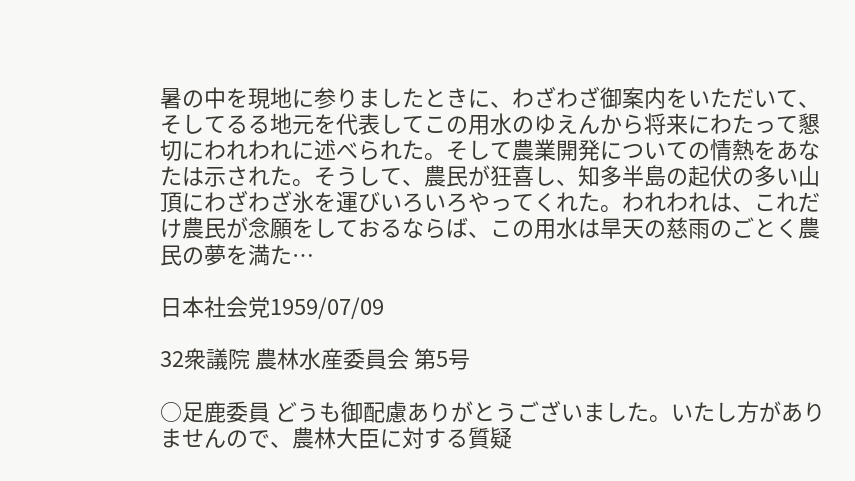暑の中を現地に参りましたときに、わざわざ御案内をいただいて、そしてるる地元を代表してこの用水のゆえんから将来にわたって懇切にわれわれに述べられた。そして農業開発についての情熱をあなたは示された。そうして、農民が狂喜し、知多半島の起伏の多い山頂にわざわざ氷を運びいろいろやってくれた。われわれは、これだけ農民が念願をしておるならば、この用水は旱天の慈雨のごとく農民の夢を満た…

日本社会党1959/07/09

32衆議院 農林水産委員会 第5号

○足鹿委員 どうも御配慮ありがとうございました。いたし方がありませんので、農林大臣に対する質疑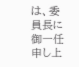は、委員長に御一任申し上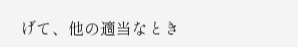げて、他の適当なとき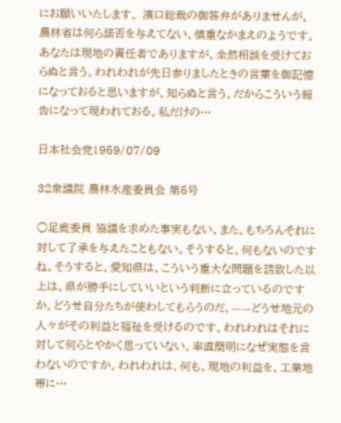にお願いいたします。 濱口総裁の御答弁がありませんが、農林省は何ら諾否を与えてない、慎重なかまえのようです。あなたは現地の責任者でありますが、全然相談を受けておらぬと言う。われわれが先日参りましたときの言葉を御記憶になっておると思いますが、知らぬと言う。だからこういう報告になって現われておる。私だけの…

日本社会党1959/07/09

32衆議院 農林水産委員会 第5号

○足鹿委員 協議を求めた事実もない、また、もちろんそれに対して了承を与えたこともない。そうすると、何もないのですね。そうすると、愛知県は、こういう重大な問題を誘致した以上は、県が勝手にしていいという判断に立っているのですか。どうせ自分たちが使わしてもらうのだ、——どうせ地元の人々がその利益と福祉を受けるのです。われわれはそれに対して何らとやかく思っていない。率直簡明になぜ実態を言わないのですか。われわれは、何も、現地の利益を、工業地帯に…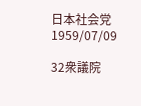日本社会党1959/07/09

32衆議院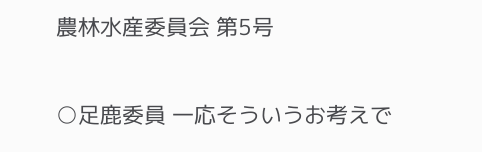農林水産委員会 第5号

○足鹿委員 一応そういうお考えで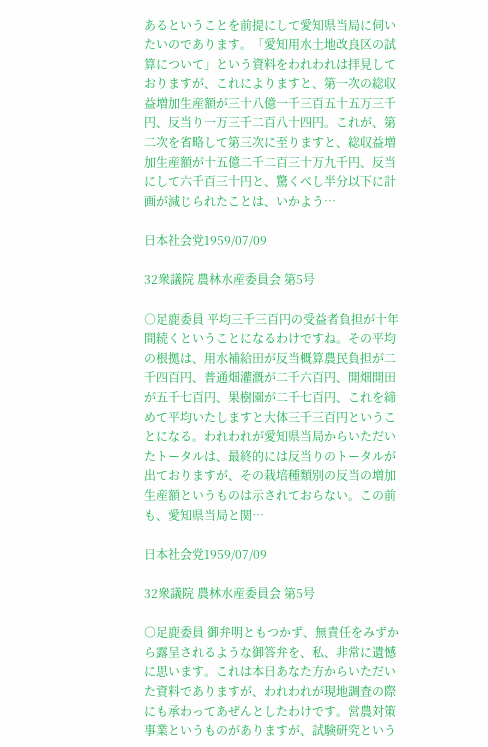あるということを前提にして愛知県当局に伺いたいのであります。「愛知用水土地改良区の試算について」という資料をわれわれは拝見しておりますが、これによりますと、第一次の総収益増加生産額が三十八億一千三百五十五万三千円、反当り一万三千二百八十四円。これが、第二次を省略して第三次に至りますと、総収益増加生産額が十五億二千二百三十万九千円、反当にして六千百三十円と、驚くべし半分以下に計画が減じられたことは、いかよう…

日本社会党1959/07/09

32衆議院 農林水産委員会 第5号

○足鹿委員 平均三千三百円の受益者負担が十年間続くということになるわけですね。その平均の根拠は、用水補給田が反当概算農民負担が二千四百円、普通畑灌漑が二千六百円、開畑開田が五千七百円、果樹園が二千七百円、これを締めて平均いたしますと大体三千三百円ということになる。われわれが愛知県当局からいただいたトータルは、最終的には反当りのトータルが出ておりますが、その栽培種類別の反当の増加生産額というものは示されておらない。この前も、愛知県当局と関…

日本社会党1959/07/09

32衆議院 農林水産委員会 第5号

○足鹿委員 御弁明ともつかず、無責任をみずから露呈されるような御答弁を、私、非常に遺憾に思います。これは本日あなた方からいただいた資料でありますが、われわれが現地調査の際にも承わってあぜんとしたわけです。営農対策事業というものがありますが、試験研究という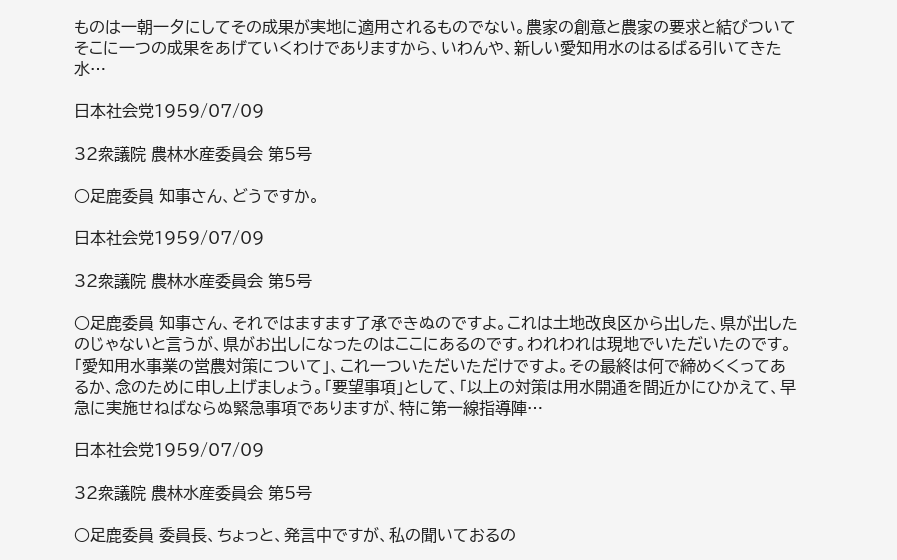ものは一朝一夕にしてその成果が実地に適用されるものでない。農家の創意と農家の要求と結びついてそこに一つの成果をあげていくわけでありますから、いわんや、新しい愛知用水のはるばる引いてきた水…

日本社会党1959/07/09

32衆議院 農林水産委員会 第5号

○足鹿委員 知事さん、どうですか。

日本社会党1959/07/09

32衆議院 農林水産委員会 第5号

○足鹿委員 知事さん、それではますます了承できぬのですよ。これは土地改良区から出した、県が出したのじゃないと言うが、県がお出しになったのはここにあるのです。われわれは現地でいただいたのです。「愛知用水事業の営農対策について」、これ一ついただいただけですよ。その最終は何で締めくくってあるか、念のために申し上げましょう。「要望事項」として、「以上の対策は用水開通を間近かにひかえて、早急に実施せねばならぬ緊急事項でありますが、特に第一線指導陣…

日本社会党1959/07/09

32衆議院 農林水産委員会 第5号

○足鹿委員 委員長、ちょっと、発言中ですが、私の聞いておるの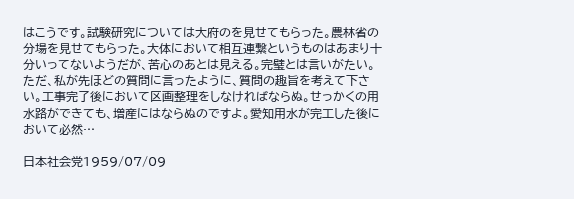はこうです。試験研究については大府のを見せてもらった。農林省の分場を見せてもらった。大体において相互連繋というものはあまり十分いってないようだが、苦心のあとは見える。完璧とは言いがたい。ただ、私が先ほどの質問に言ったように、質問の趣旨を考えて下さい。工事完了後において区画整理をしなければならぬ。せっかくの用水路ができても、増産にはならぬのですよ。愛知用水が完工した後において必然…

日本社会党1959/07/09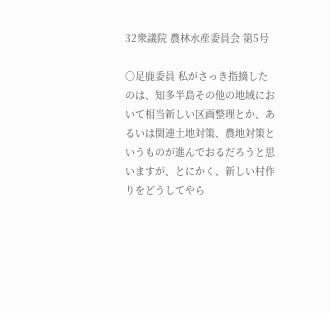32衆議院 農林水産委員会 第5号

○足鹿委員 私がさっき指摘したのは、知多半島その他の地域において相当新しい区画整理とか、あるいは関連土地対策、農地対策というものが進んでおるだろうと思いますが、とにかく、新しい村作りをどうしてやら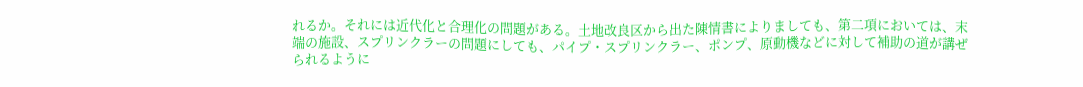れるか。それには近代化と合理化の問題がある。土地改良区から出た陳情書によりましても、第二項においては、末端の施設、スプリンクラーの問題にしても、パイプ・スプリンクラー、ポンプ、原動機などに対して補助の道が講ぜられるように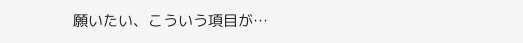願いたい、こういう項目が…